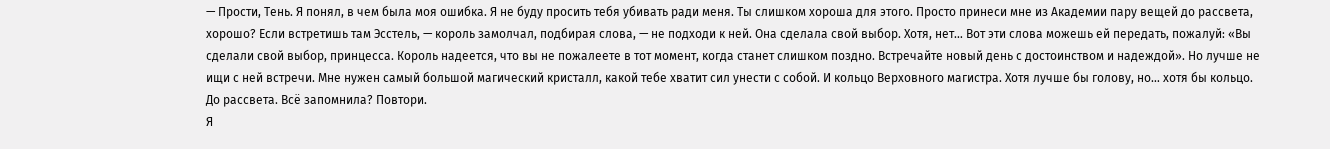— Прости, Тень. Я понял, в чем была моя ошибка. Я не буду просить тебя убивать ради меня. Ты слишком хороша для этого. Просто принеси мне из Академии пару вещей до рассвета, хорошо? Если встретишь там Эсстель, — король замолчал, подбирая слова, — не подходи к ней. Она сделала свой выбор. Хотя, нет… Вот эти слова можешь ей передать, пожалуй: «Вы сделали свой выбор, принцесса. Король надеется, что вы не пожалеете в тот момент, когда станет слишком поздно. Встречайте новый день с достоинством и надеждой». Но лучше не ищи с ней встречи. Мне нужен самый большой магический кристалл, какой тебе хватит сил унести с собой. И кольцо Верховного магистра. Хотя лучше бы голову, но… хотя бы кольцо. До рассвета. Всё запомнила? Повтори.
Я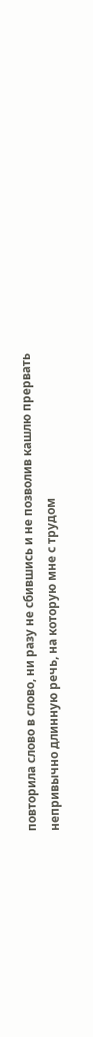повторила слово в слово, ни разу не сбившись и не позволив кашлю прервать непривычно длинную речь, на которую мне с трудом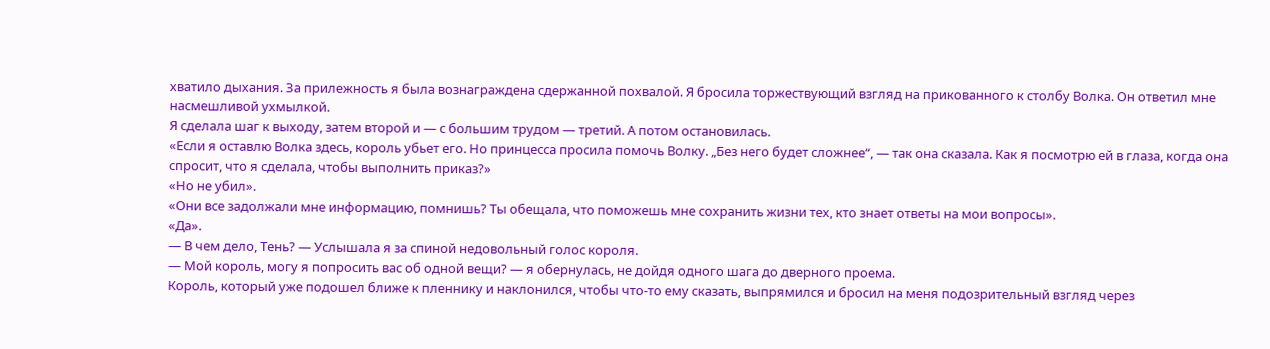хватило дыхания. За прилежность я была вознаграждена сдержанной похвалой. Я бросила торжествующий взгляд на прикованного к столбу Волка. Он ответил мне насмешливой ухмылкой.
Я сделала шаг к выходу, затем второй и — с большим трудом — третий. А потом остановилась.
«Если я оставлю Волка здесь, король убьет его. Но принцесса просила помочь Волку. „Без него будет сложнее“, — так она сказала. Как я посмотрю ей в глаза, когда она спросит, что я сделала, чтобы выполнить приказ?»
«Но не убил».
«Они все задолжали мне информацию, помнишь? Ты обещала, что поможешь мне сохранить жизни тех, кто знает ответы на мои вопросы».
«Да».
— В чем дело, Тень? — Услышала я за спиной недовольный голос короля.
— Мой король, могу я попросить вас об одной вещи? — я обернулась, не дойдя одного шага до дверного проема.
Король, который уже подошел ближе к пленнику и наклонился, чтобы что-то ему сказать, выпрямился и бросил на меня подозрительный взгляд через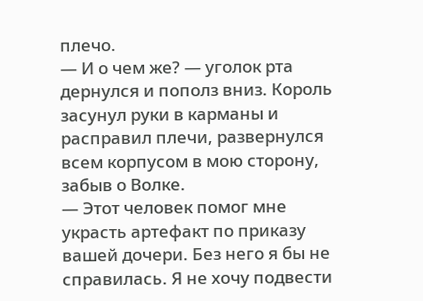плечо.
— И о чем же? — уголок рта дернулся и пополз вниз. Король засунул руки в карманы и расправил плечи, развернулся всем корпусом в мою сторону, забыв о Волке.
— Этот человек помог мне украсть артефакт по приказу вашей дочери. Без него я бы не справилась. Я не хочу подвести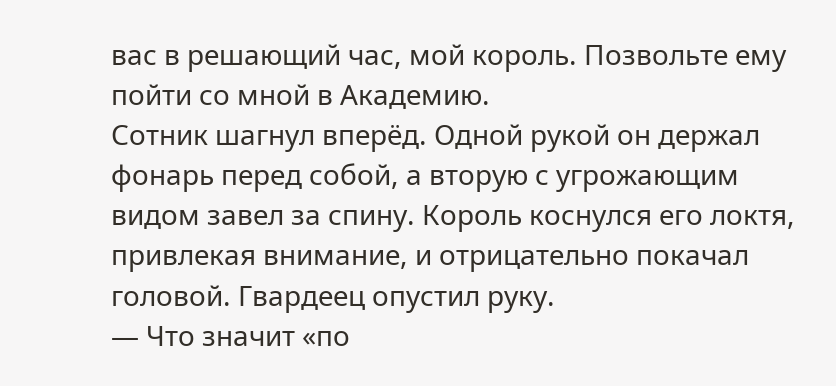вас в решающий час, мой король. Позвольте ему пойти со мной в Академию.
Сотник шагнул вперёд. Одной рукой он держал фонарь перед собой, а вторую с угрожающим видом завел за спину. Король коснулся его локтя, привлекая внимание, и отрицательно покачал головой. Гвардеец опустил руку.
— Что значит «по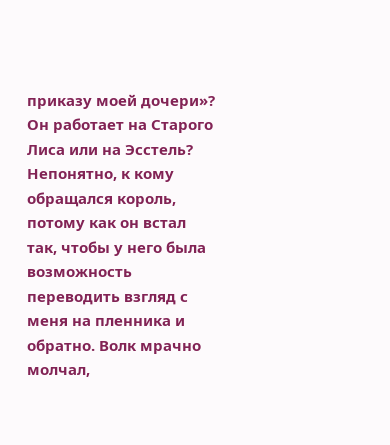приказу моей дочери»? Он работает на Старого Лиса или на Эсстель?
Непонятно, к кому обращался король, потому как он встал так, чтобы у него была возможность переводить взгляд с меня на пленника и обратно. Волк мрачно молчал,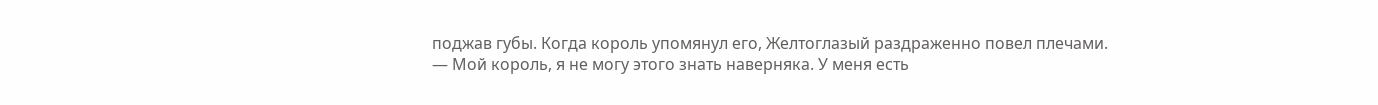поджав губы. Когда король упомянул его, Желтоглазый раздраженно повел плечами.
— Мой король, я не могу этого знать наверняка. У меня есть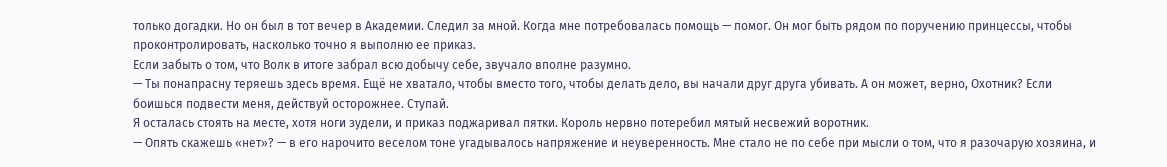только догадки. Но он был в тот вечер в Академии. Следил за мной. Когда мне потребовалась помощь — помог. Он мог быть рядом по поручению принцессы, чтобы проконтролировать, насколько точно я выполню ее приказ.
Если забыть о том, что Волк в итоге забрал всю добычу себе, звучало вполне разумно.
— Ты понапрасну теряешь здесь время. Ещё не хватало, чтобы вместо того, чтобы делать дело, вы начали друг друга убивать. А он может, верно, Охотник? Если боишься подвести меня, действуй осторожнее. Ступай.
Я осталась стоять на месте, хотя ноги зудели, и приказ поджаривал пятки. Король нервно потеребил мятый несвежий воротник.
— Опять скажешь «нет»? — в его нарочито веселом тоне угадывалось напряжение и неуверенность. Мне стало не по себе при мысли о том, что я разочарую хозяина, и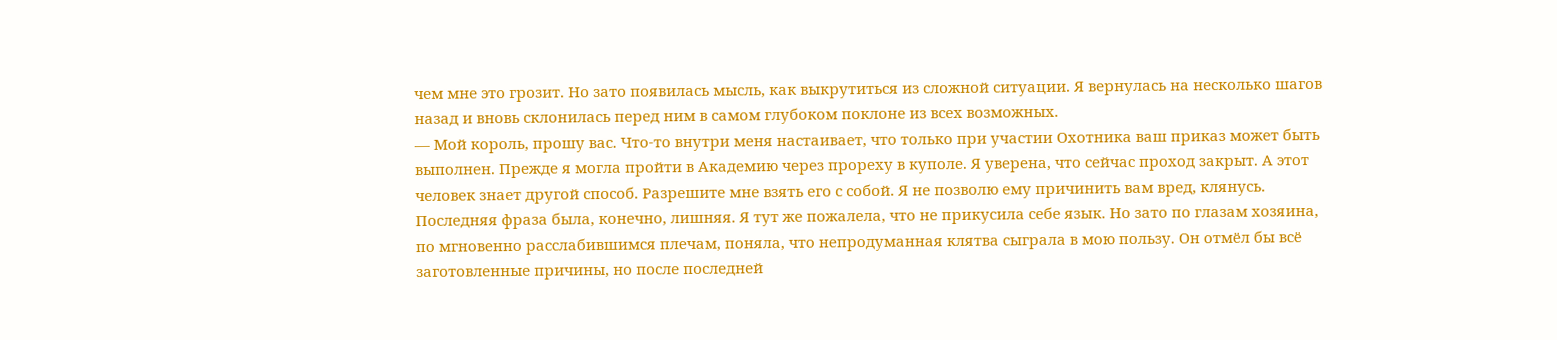чем мне это грозит. Но зато появилась мысль, как выкрутиться из сложной ситуации. Я вернулась на несколько шагов назад и вновь склонилась перед ним в самом глубоком поклоне из всех возможных.
— Мой король, прошу вас. Что-то внутри меня настаивает, что только при участии Охотника ваш приказ может быть выполнен. Прежде я могла пройти в Академию через прореху в куполе. Я уверена, что сейчас проход закрыт. А этот человек знает другой способ. Разрешите мне взять его с собой. Я не позволю ему причинить вам вред, клянусь.
Последняя фраза была, конечно, лишняя. Я тут же пожалела, что не прикусила себе язык. Но зато по глазам хозяина, по мгновенно расслабившимся плечам, поняла, что непродуманная клятва сыграла в мою пользу. Он отмёл бы всё заготовленные причины, но после последней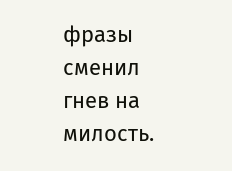фразы сменил гнев на милость.